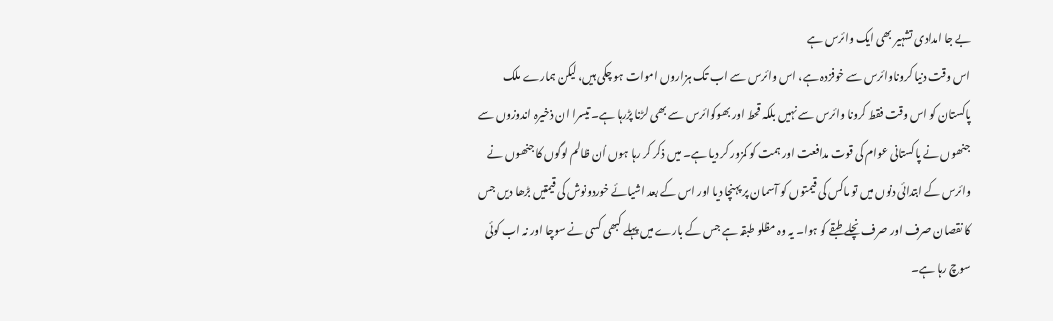بے جا امدادی تشہیر بھی ایک وائرس ہے
اس وقت دنیا کروناوائرس سے خوفزدہ ہے، اس وائرس سے اب تک ہزاروں اموات ہو چکی ہیں، لیکن ہمارے ملک پاکستان کو اس وقت فقط کرونا وائرس سے نہیں بلکہ قحط اور بھوکوائرس سے بھی لڑنا پڑرہا ہے۔ تیسرا ان ذخیرہ اندوزوں سے جنھوں نے پاکستانی عوام کی قوت مدافعت اور ہمت کو کمزور کر دیا ہے۔ میں ذکر کر رہا ہوں اُن ظالم لوگوں کا جنھوں نے وائرس کے ابتدائی دنوں میں تو ماکس کی قیمتوں کو آسمان پر پہنچا دیا اور اس کے بعد اشیائے خوردونوش کی قیمتیں بڑھا دیں جس کا نقصان صرف اور صرف نچلے طبقے کو ہوا۔ یہ وہ مظلو طبقہ ہے جس کے بارے میں پہلے کبھی کسی نے سوچا اور نہ اب کوئی سوچ رہا ہے۔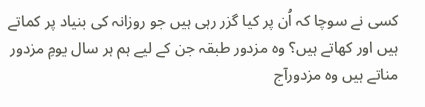کسی نے سوچا کہ اُن پر کیا گزر رہی ہیں جو روزانہ کی بنیاد پر کماتے ہیں اور کھاتے ہیں؟ وہ مزدور طبقہ جن کے لیے ہم ہر سال یومِ مزدور مناتے ہیں وہ مزدورآج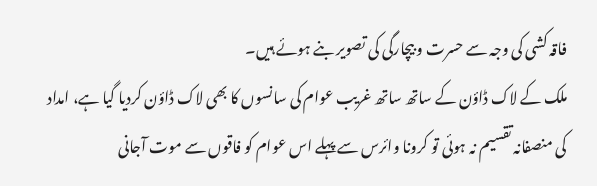فاقہ کشی کی وجہ سے حسرت و بیچارگی کی تصویر بنے ہوئے ہیں۔
ملک کے لاک ڈاؤن کے ساتھ ساتھ غریب عوام کی سانسوں کا بھی لاک ڈاؤن کردیا گیا ہے، امداد کی منصفانہ تقسیم نہ ہوئی تو کرونا وائرس سے پہلے اس عوام کو فاقوں سے موت آجانی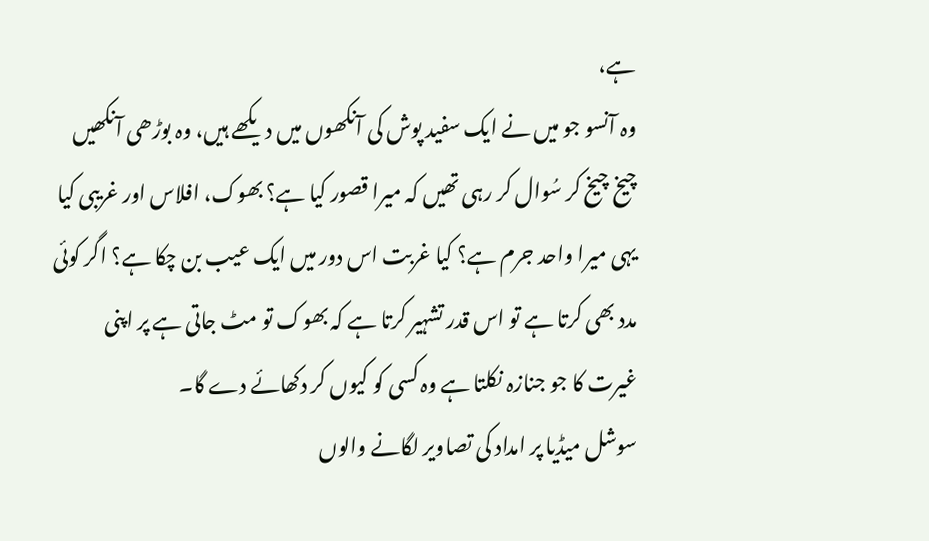ہے،
وہ آنسو جو میں نے ایک سفید پوش کی آنکھوں میں دیکھے ہیں، وہ بوڑھی آنکھیں چیخ چیخ کر سُوال کر رہی تھیں کہ میرا قصور کیا ہے؟ بھوک، افلاس اور غریبی کیا یہی میرا واحد جرم ہے؟ کیا غربت اس دور میں ایک عیب بن چکا ہے؟ اگر کوئی مدد بھی کرتا ہے تو اس قدر تشہیر کرتا ہے کہ بھوک تو مٹ جاتی ہے پر اپنی غیرت کا جو جنازہ نکلتا ہے وہ کسی کو کیوں کر دکھائے دے گا۔
سوشل میڈیا پر امداد کی تصاویر لگانے والوں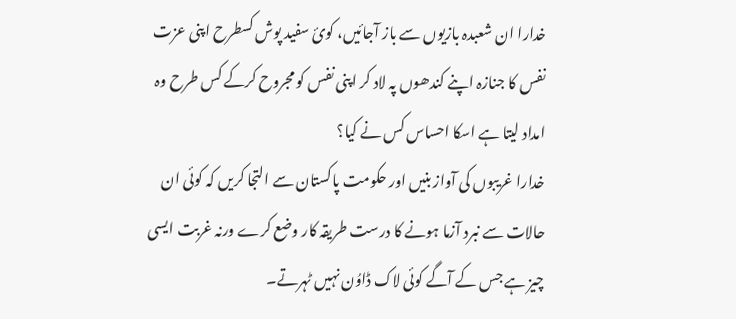خدارا ان شعبدہ بازیوں سے باز آجائیں، کوئ سفید پوش کسطرح اپنی عزت نفس کا جنازہ اپنے کندھوں پہ لاد کر اپنی نفس کو مجروح کرکے کس طرح وہ امداد لیتا ہے اسکا احساس کس نے کیا؟
خدارا غریبوں کی آواز بنیں اور حکومت پاکستان سے التجا کریں کہ کوئی ان حالات سے نبرد آزما ہونے کا درست طریقہ کار وضع کرے ورنہ غربت ایسی چیز ہے جس کے آگے کوئی لاک ڈاوُن نہیں ٹہرتے۔